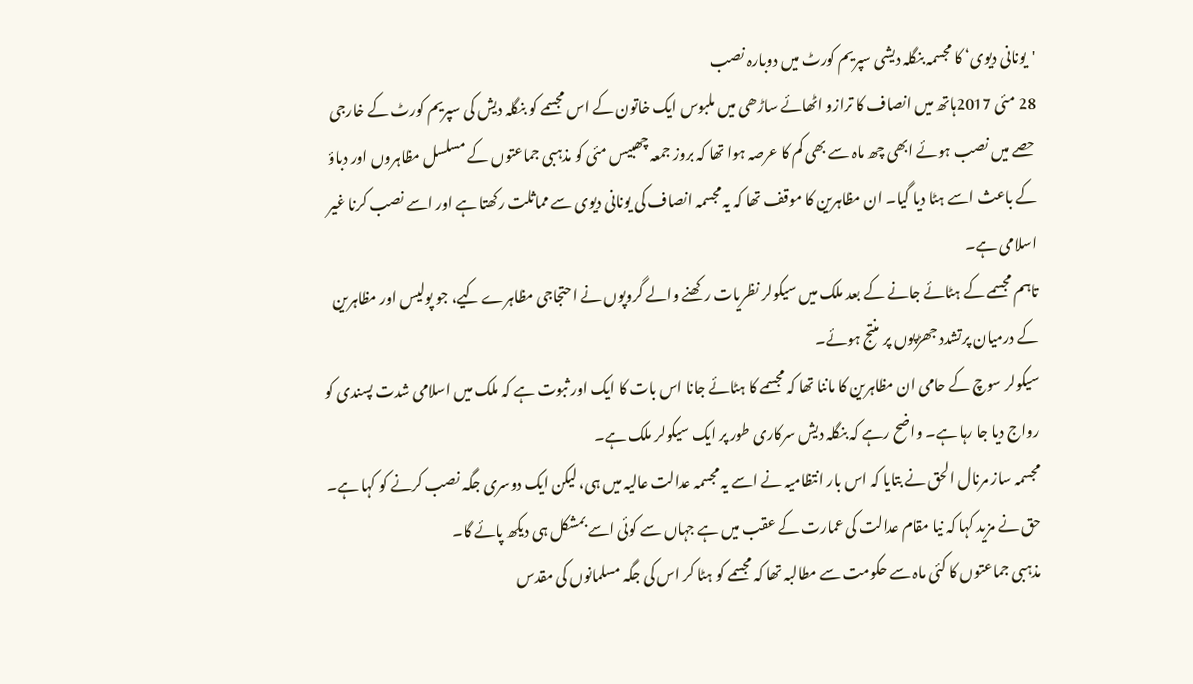'یونانی دیوی‘ کا مجسمہ بنگلہ دیشی سپریم کورٹ میں دوبارہ نصب
28 مئی 2017ہاتھ میں انصاف کا ترازو اٹھائے ساڑھی میں ملبوس ایک خاتون کے اس مجسمے کو بنگلہ دیش کی سپریم کورٹ کے خارجی حصے میں نصب ہوئے ابھی چھ ماہ سے بھی کم کا عرصہ ہوا تھا کہ بروز جمعہ چھبیس مئی کو مذہبی جماعتوں کے مسلسل مظاہروں اور دباؤ کے باعث اسے ہٹا دیا گیا۔ ان مظاہرین کا موقف تھا کہ یہ مجسمہ انصاف کی یونانی دیوی سے مماثلت رکھتا ہے اور اسے نصب کرنا غیر اسلامی ہے۔
تاہم مجسمے کے ہٹائے جانے کے بعد ملک میں سیکولر نظریات رکھنے والے گروپوں نے احتجاجی مظاہرے کیے، جو پولیس اور مظاہرین کے درمیان پرتشدد جھڑپوں پر منتج ہوئے۔
سیکولر سوچ کے حامی ان مظاہرین کا ماننا تھا کہ مجسمے کا ہٹائے جانا اس بات کا ایک اور ثبوت ہے کہ ملک میں اسلامی شدت پسندی کو رواج دیا جا رہا ہے۔ واضح رہے کہ بنگلہ دیش سرکاری طور پر ایک سیکولر ملک ہے۔
مجسمہ ساز مرنال الحق نے بتایا کہ اس بار انتظامیہ نے اسے یہ مجسمہ عدالت عالیہ میں ہی، لیکن ایک دوسری جگہ نصب کرنے کو کہا ہے۔ حق نے مزید کہا کہ نیا مقام عدالت کی عمارت کے عقب میں ہے جہاں سے کوئی اسے بمشکل ہی دیکھ پائے گا۔
مذہبی جماعتوں کا کئی ماہ سے حکومت سے مطالبہ تھا کہ مجسمے کو ہٹا کر اس کی جگہ مسلمانوں کی مقدس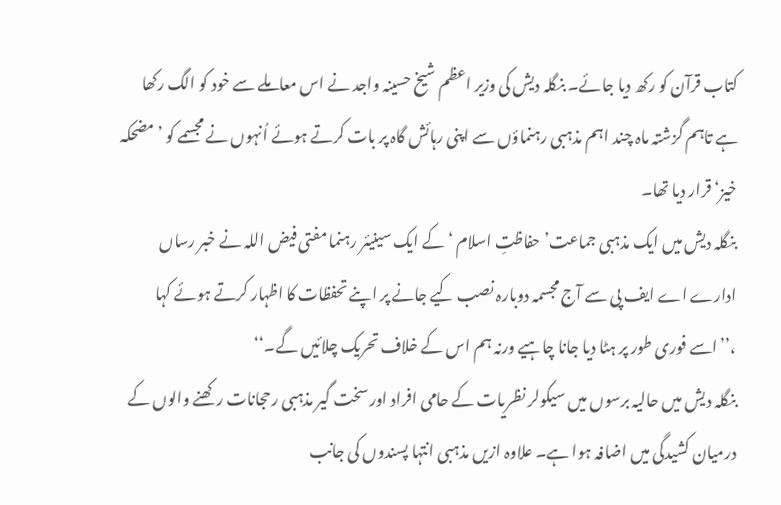کتاب قرآن کو رکھ دیا جائے۔ بنگلہ دیش کی وزیر اعظم شیخ حسینہ واجد نے اس معاملے سے خود کو الگ رکھا ہے تاہم گزشتہ ماہ چند اہم مذہبی رہنماؤں سے اپنی رہائش گاہ پر بات کرتے ہوئے اُنہوں نے مجسمے کو ’مضحکہ خیز‘ قرار دیا تھا۔
بنگلہ دیش میں ایک مذہبی جماعت’ حفاظتِ اسلام ‘ کے ایک سینیئر رہنما مفتی فیض اللہ نے خبر رساں ادارے اے ایف پی سے آج مجسمہ دوبارہ نصب کیے جانے پر اپنے تحفظات کا اظہار کرتے ہوئے کہا ،’’اسے فوری طور پر ہٹا دیا جانا چاہیے ورنہ ہم اس کے خلاف تحریک چلائیں گے۔‘‘
بنگلہ دیش میں حالیہ برسوں میں سیکولر نظریات کے حامی افراد اور سخت گیر مذہبی رحجانات رکھنے والوں کے درمیان کشیدگی میں اضافہ ہوا ہے۔ علاوہ ازیں مذہبی انتہا پسندوں کی جانب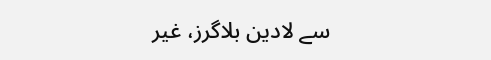سے لادین بلاگرز، غیر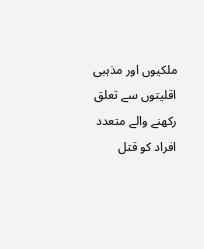ملکیوں اور مذہبی اقلیتوں سے تعلق رکھنے والے متعدد افراد کو قتل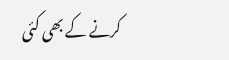کرنے کے بھی کئی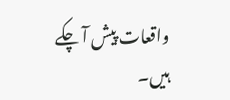واقعات پیش آ چکے ہیں۔